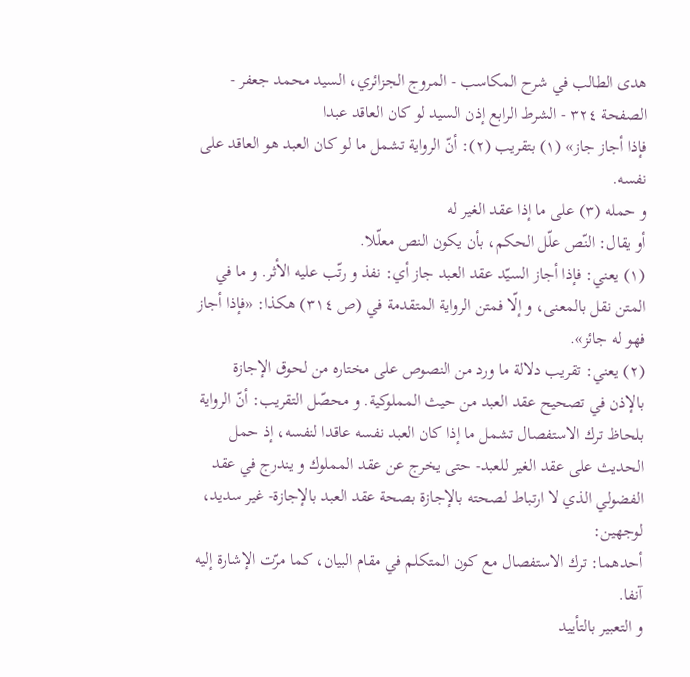هدى الطالب في شرح المكاسب - المروج الجزائري، السيد محمد جعفر - الصفحة ٣٢٤ - الشرط الرابع إذن السيد لو كان العاقد عبدا
فإذا أجاز جاز» (١) بتقريب (٢): أنّ الرواية تشمل ما لو كان العبد هو العاقد على نفسه.
و حمله (٣) على ما إذا عقد الغير له
أو يقال: النّص علّل الحكم، بأن يكون النص معلّلا.
(١) يعني: فإذا أجاز السيّد عقد العبد جاز أي: نفذ و رتّب عليه الأثر. و ما في المتن نقل بالمعنى، و إلّا فمتن الرواية المتقدمة في (ص ٣١٤) هكذا: «فإذا أجاز فهو له جائز».
(٢) يعني: تقريب دلالة ما ورد من النصوص على مختاره من لحوق الإجازة بالإذن في تصحيح عقد العبد من حيث المملوكية. و محصّل التقريب: أنّ الرواية بلحاظ ترك الاستفصال تشمل ما إذا كان العبد نفسه عاقدا لنفسه، إذ حمل الحديث على عقد الغير للعبد- حتى يخرج عن عقد المملوك و يندرج في عقد الفضولي الذي لا ارتباط لصحته بالإجازة بصحة عقد العبد بالإجازة- غير سديد، لوجهين:
أحدهما: ترك الاستفصال مع كون المتكلم في مقام البيان، كما مرّت الإشارة إليه آنفا.
و التعبير بالتأييد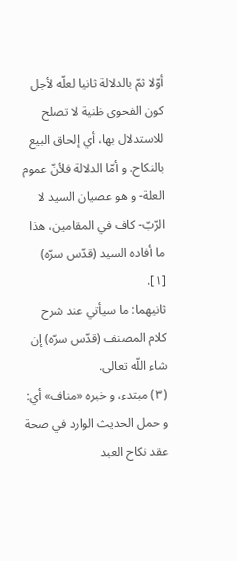أوّلا ثمّ بالدلالة ثانيا لعلّه لأجل كون الفحوى ظنية لا تصلح للاستدلال بها، أي إلحاق البيع بالنكاح. و أمّا الدلالة فلأنّ عموم العلة- و هو عصيان السيد لا الرّبّ- كاف في المقامين، هذا ما أفاده السيد (قدّس سرّه) [١].
ثانيهما: ما سيأتي عند شرح كلام المصنف (قدّس سرّه) إن شاء اللّه تعالى.
(٣) مبتدء، و خبره «مناف» أي: و حمل الحديث الوارد في صحة عقد نكاح العبد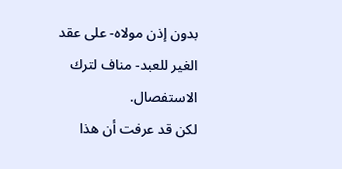بدون إذن مولاه- على عقد الغير للعبد- مناف لترك الاستفصال.
لكن قد عرفت أن هذا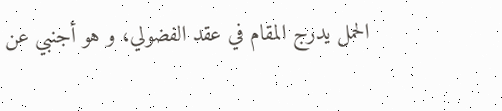الحمل يدرج المقام في عقد الفضولي، و هو أجنبي عن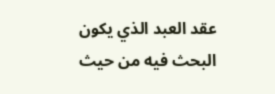عقد العبد الذي يكون البحث فيه من حيث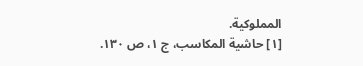المملوكية.
[١] حاشية المكاسب، ج ١، ص ١٣٠.